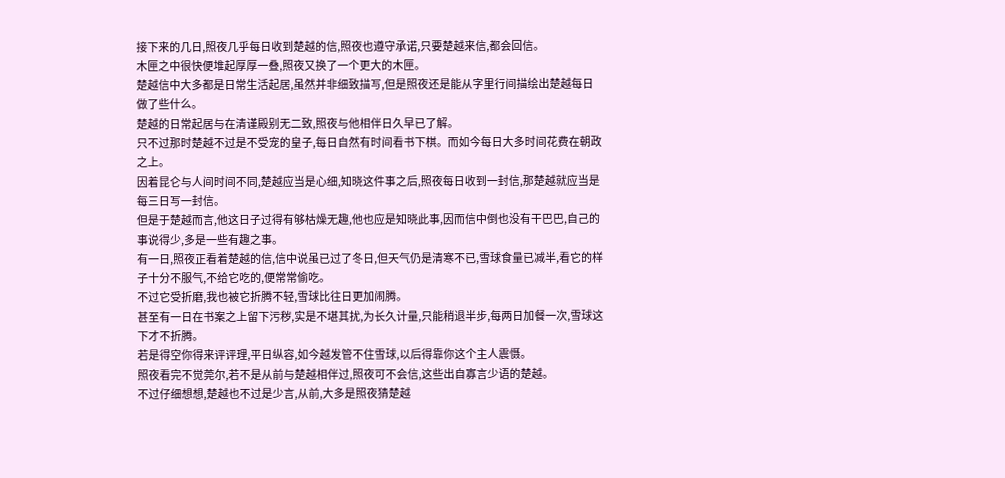接下来的几日,照夜几乎每日收到楚越的信,照夜也遵守承诺,只要楚越来信,都会回信。
木匣之中很快便堆起厚厚一叠,照夜又换了一个更大的木匣。
楚越信中大多都是日常生活起居,虽然并非细致描写,但是照夜还是能从字里行间描绘出楚越每日做了些什么。
楚越的日常起居与在清谨殿别无二致,照夜与他相伴日久早已了解。
只不过那时楚越不过是不受宠的皇子,每日自然有时间看书下棋。而如今每日大多时间花费在朝政之上。
因着昆仑与人间时间不同,楚越应当是心细,知晓这件事之后,照夜每日收到一封信,那楚越就应当是每三日写一封信。
但是于楚越而言,他这日子过得有够枯燥无趣,他也应是知晓此事,因而信中倒也没有干巴巴,自己的事说得少,多是一些有趣之事。
有一日,照夜正看着楚越的信,信中说虽已过了冬日,但天气仍是清寒不已,雪球食量已减半,看它的样子十分不服气,不给它吃的,便常常偷吃。
不过它受折磨,我也被它折腾不轻,雪球比往日更加闹腾。
甚至有一日在书案之上留下污秽,实是不堪其扰,为长久计量,只能稍退半步,每两日加餐一次,雪球这下才不折腾。
若是得空你得来评评理,平日纵容,如今越发管不住雪球,以后得靠你这个主人震慑。
照夜看完不觉莞尔,若不是从前与楚越相伴过,照夜可不会信,这些出自寡言少语的楚越。
不过仔细想想,楚越也不过是少言,从前,大多是照夜猜楚越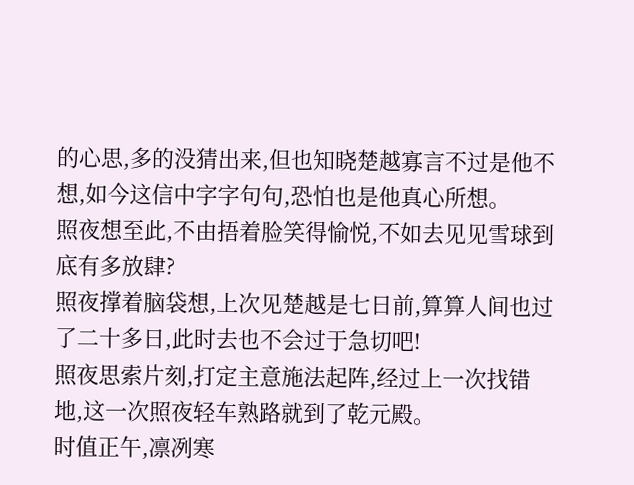的心思,多的没猜出来,但也知晓楚越寡言不过是他不想,如今这信中字字句句,恐怕也是他真心所想。
照夜想至此,不由捂着脸笑得愉悦,不如去见见雪球到底有多放肆?
照夜撑着脑袋想,上次见楚越是七日前,算算人间也过了二十多日,此时去也不会过于急切吧!
照夜思索片刻,打定主意施法起阵,经过上一次找错地,这一次照夜轻车熟路就到了乾元殿。
时值正午,凛冽寒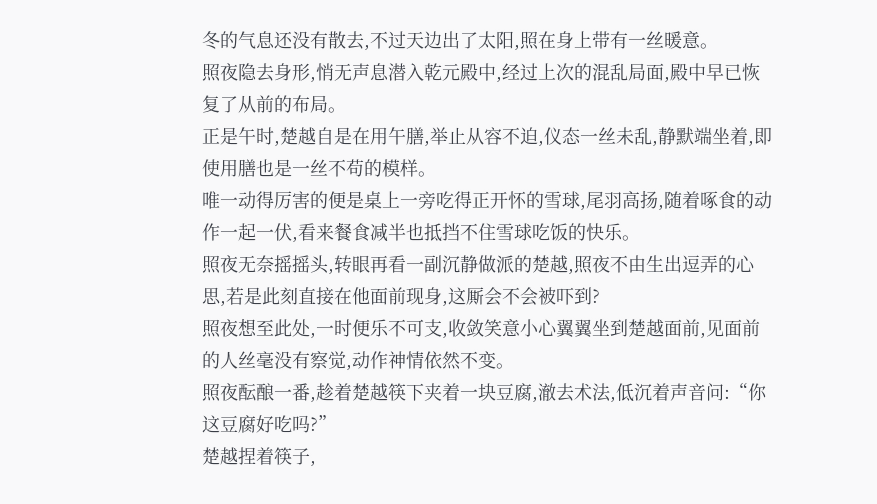冬的气息还没有散去,不过天边出了太阳,照在身上带有一丝暖意。
照夜隐去身形,悄无声息潜入乾元殿中,经过上次的混乱局面,殿中早已恢复了从前的布局。
正是午时,楚越自是在用午膳,举止从容不迫,仪态一丝未乱,静默端坐着,即使用膳也是一丝不苟的模样。
唯一动得厉害的便是桌上一旁吃得正开怀的雪球,尾羽高扬,随着啄食的动作一起一伏,看来餐食减半也抵挡不住雪球吃饭的快乐。
照夜无奈摇摇头,转眼再看一副沉静做派的楚越,照夜不由生出逗弄的心思,若是此刻直接在他面前现身,这厮会不会被吓到?
照夜想至此处,一时便乐不可支,收敛笑意小心翼翼坐到楚越面前,见面前的人丝毫没有察觉,动作神情依然不变。
照夜酝酿一番,趁着楚越筷下夹着一块豆腐,澈去术法,低沉着声音问:“你这豆腐好吃吗?”
楚越捏着筷子,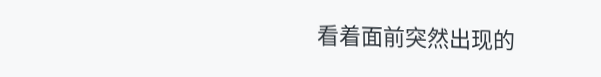看着面前突然出现的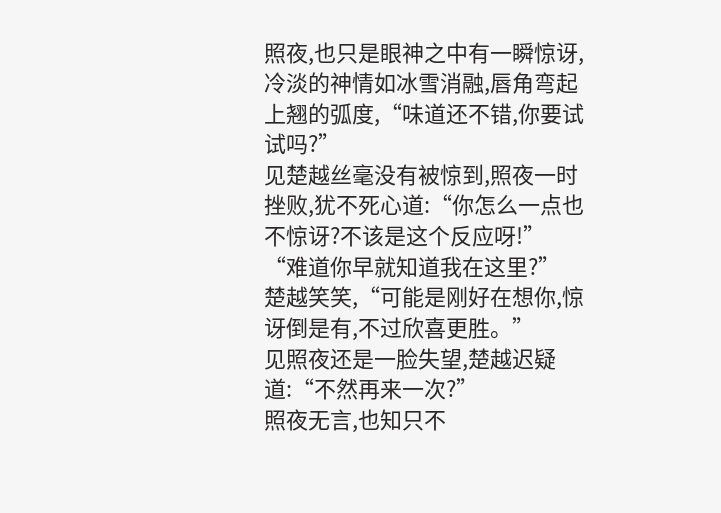照夜,也只是眼神之中有一瞬惊讶,冷淡的神情如冰雪消融,唇角弯起上翘的弧度,“味道还不错,你要试试吗?”
见楚越丝毫没有被惊到,照夜一时挫败,犹不死心道:“你怎么一点也不惊讶?不该是这个反应呀!”
“难道你早就知道我在这里?”
楚越笑笑,“可能是刚好在想你,惊讶倒是有,不过欣喜更胜。”
见照夜还是一脸失望,楚越迟疑道:“不然再来一次?”
照夜无言,也知只不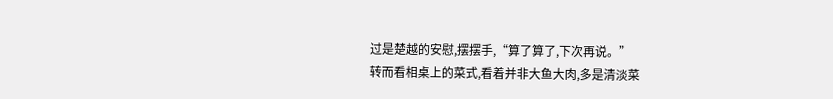过是楚越的安慰,摆摆手,“算了算了,下次再说。”
转而看相桌上的菜式,看着并非大鱼大肉,多是清淡菜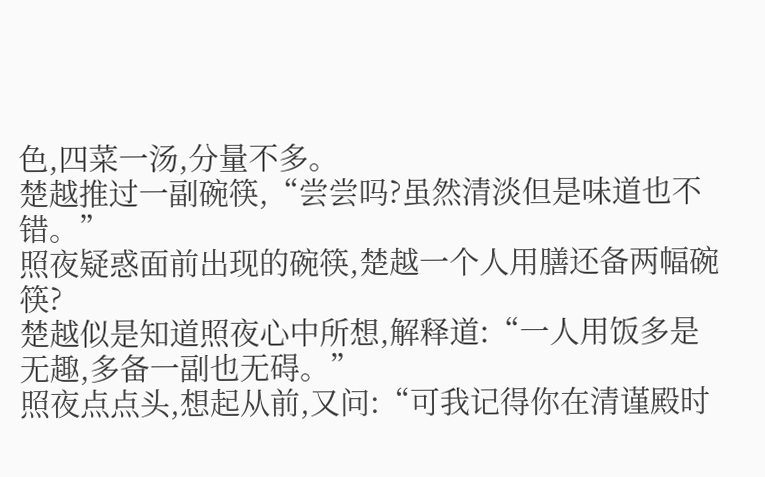色,四菜一汤,分量不多。
楚越推过一副碗筷,“尝尝吗?虽然清淡但是味道也不错。”
照夜疑惑面前出现的碗筷,楚越一个人用膳还备两幅碗筷?
楚越似是知道照夜心中所想,解释道:“一人用饭多是无趣,多备一副也无碍。”
照夜点点头,想起从前,又问:“可我记得你在清谨殿时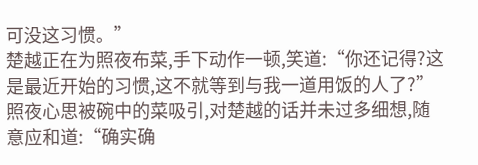可没这习惯。”
楚越正在为照夜布菜,手下动作一顿,笑道:“你还记得?这是最近开始的习惯,这不就等到与我一道用饭的人了?”
照夜心思被碗中的菜吸引,对楚越的话并未过多细想,随意应和道:“确实确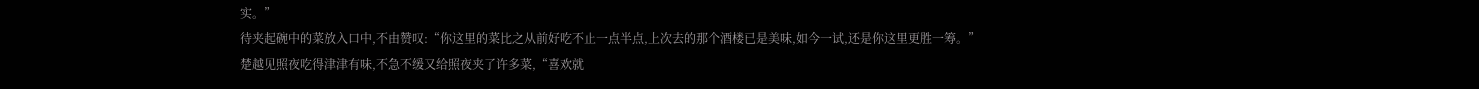实。”
待夹起碗中的菜放入口中,不由赞叹:“你这里的菜比之从前好吃不止一点半点,上次去的那个酒楼已是美味,如今一试,还是你这里更胜一筹。”
楚越见照夜吃得津津有味,不急不缓又给照夜夹了许多菜,“喜欢就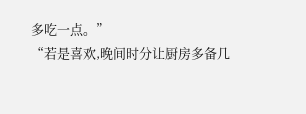多吃一点。”
“若是喜欢,晚间时分让厨房多备几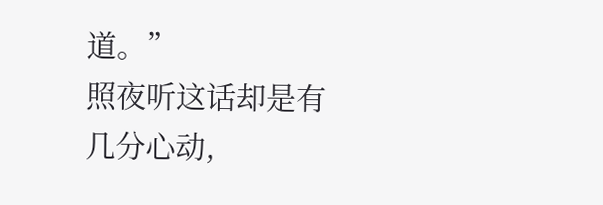道。”
照夜听这话却是有几分心动,